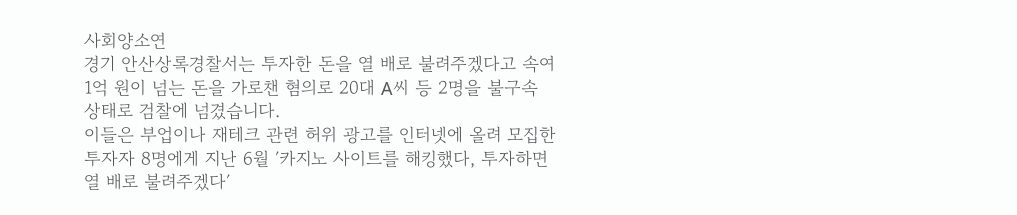사회양소연
경기 안산상록경찰서는 투자한 돈을 열 배로 불려주겠다고 속여 1억 원이 넘는 돈을 가로챈 혐의로 20대 A씨 등 2명을 불구속 상태로 검찰에 넘겼습니다.
이들은 부업이나 재테크 관련 허위 광고를 인터넷에 올려 모집한 투자자 8명에게 지난 6월 ′카지노 사이트를 해킹했다, 투자하면 열 배로 불려주겠다′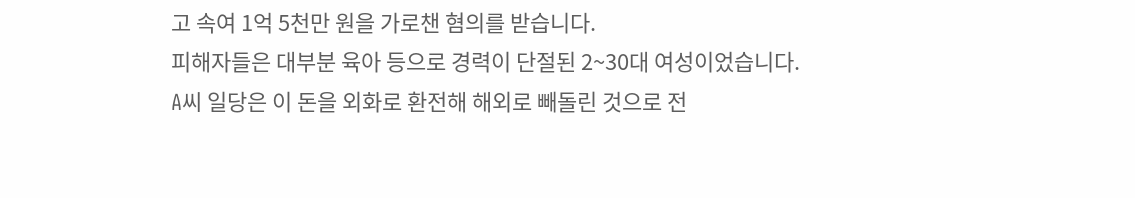고 속여 1억 5천만 원을 가로챈 혐의를 받습니다.
피해자들은 대부분 육아 등으로 경력이 단절된 2~30대 여성이었습니다.
A씨 일당은 이 돈을 외화로 환전해 해외로 빼돌린 것으로 전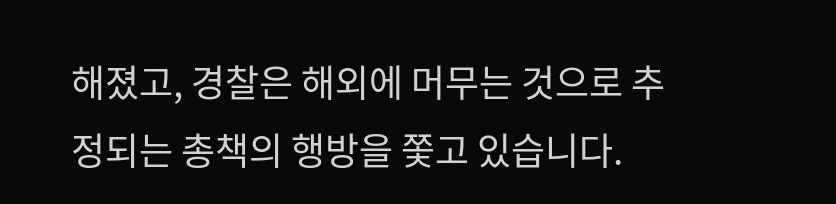해졌고, 경찰은 해외에 머무는 것으로 추정되는 총책의 행방을 쫓고 있습니다.